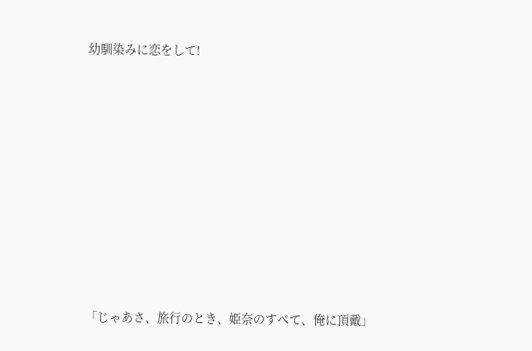幼馴染みに恋をして!









「じゃあさ、旅行のとき、姫奈のすべて、俺に頂戴」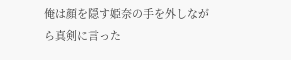俺は顔を隠す姫奈の手を外しながら真剣に言った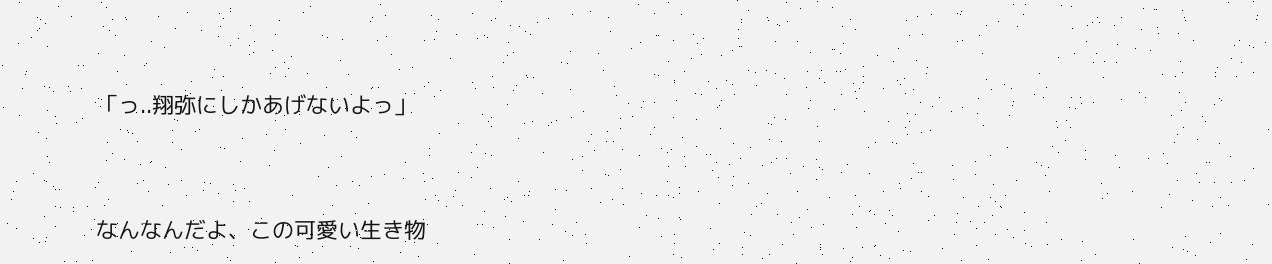「っ..翔弥にしかあげないよっ」


なんなんだよ、この可愛い生き物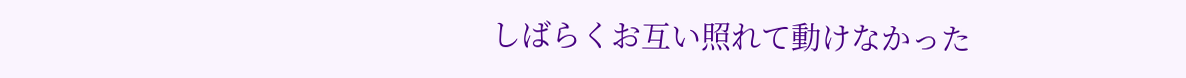しばらくお互い照れて動けなかった